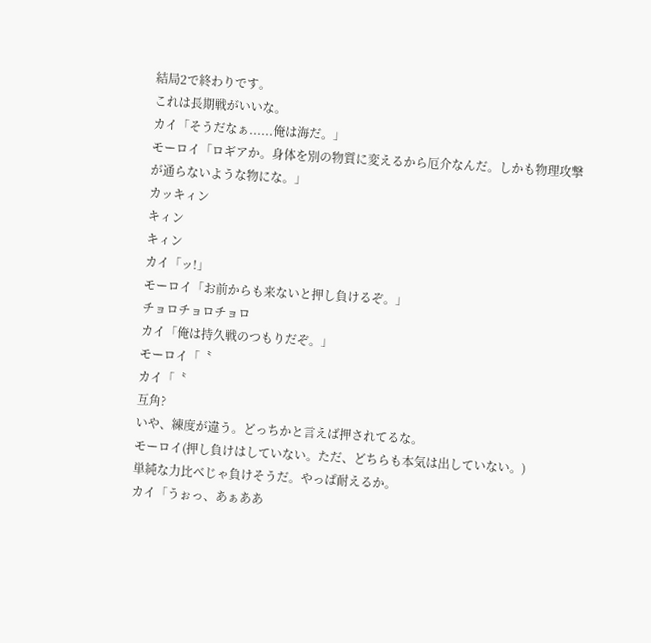結局2で終わりです。
これは長期戦がいいな。
カイ「そうだなぁ......俺は海だ。」
モーロイ「ロギアか。身体を別の物質に変えるから厄介なんだ。しかも物理攻撃が通らないような物にな。」
カッキィン
キィン
キィン
カイ「ッ!」
モーロイ「お前からも来ないと押し負けるぞ。」
チョロチョロチョロ
カイ「俺は持久戦のつもりだぞ。」
モーロイ「〝
カイ「〝
互角?
いや、練度が違う。どっちかと言えば押されてるな。
モーロイ(押し負けはしていない。ただ、どちらも本気は出していない。)
単純な力比べじゃ負けそうだ。やっぱ耐えるか。
カイ「うぉっ、あぁああ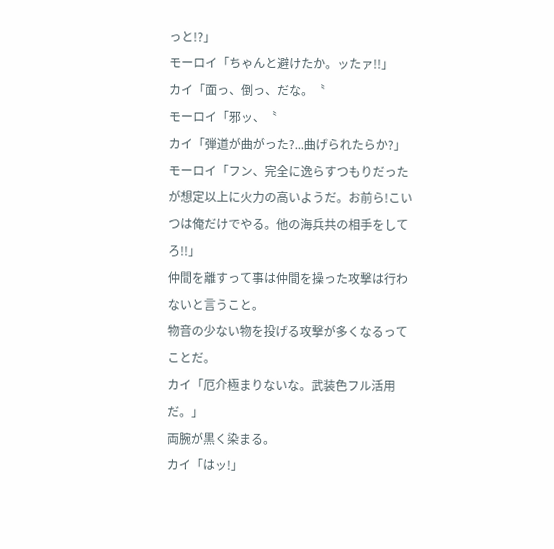っと!?」
モーロイ「ちゃんと避けたか。ッたァ!!」
カイ「面っ、倒っ、だな。〝
モーロイ「邪ッ、〝
カイ「弾道が曲がった?...曲げられたらか?」
モーロイ「フン、完全に逸らすつもりだったが想定以上に火力の高いようだ。お前ら!こいつは俺だけでやる。他の海兵共の相手をしてろ!!」
仲間を離すって事は仲間を操った攻撃は行わないと言うこと。
物音の少ない物を投げる攻撃が多くなるってことだ。
カイ「厄介極まりないな。武装色フル活用だ。」
両腕が黒く染まる。
カイ「はッ!」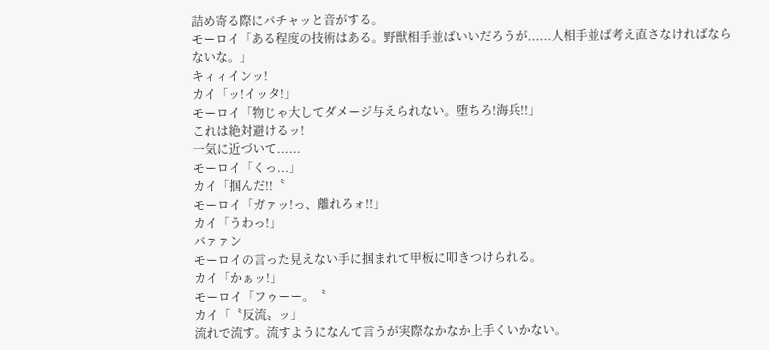詰め寄る際にバチャッと音がする。
モーロイ「ある程度の技術はある。野獣相手並ばいいだろうが......人相手並ば考え直さなければならないな。」
キィィインッ!
カイ「ッ!イッタ!」
モーロイ「物じゃ大してダメージ与えられない。堕ちろ!海兵!!」
これは絶対避けるッ!
一気に近づいて......
モーロイ「くっ...」
カイ「掴んだ!!〝
モーロイ「ガァッ!っ、離れろォ!!」
カイ「うわっ!」
バァァン
モーロイの言った見えない手に掴まれて甲板に叩きつけられる。
カイ「かぁッ!」
モーロイ「フゥーー。〝
カイ「〝反流〟ッ」
流れで流す。流すようになんて言うが実際なかなか上手くいかない。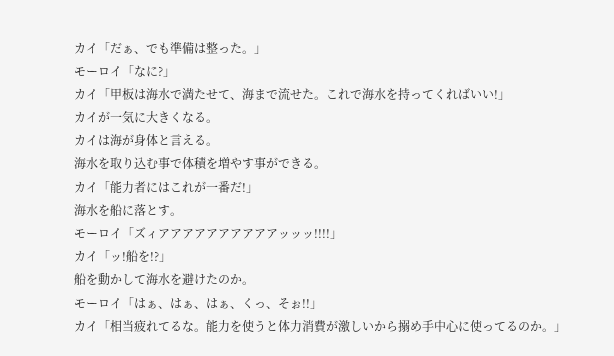カイ「だぁ、でも準備は整った。」
モーロイ「なに?」
カイ「甲板は海水で満たせて、海まで流せた。これで海水を持ってくればいい!」
カイが一気に大きくなる。
カイは海が身体と言える。
海水を取り込む事で体積を増やす事ができる。
カイ「能力者にはこれが一番だ!」
海水を船に落とす。
モーロイ「ズィアアアアアアアアアアッッッ!!!!」
カイ「ッ!船を!?」
船を動かして海水を避けたのか。
モーロイ「はぁ、はぁ、はぁ、くっ、そぉ!!」
カイ「相当疲れてるな。能力を使うと体力消費が激しいから搦め手中心に使ってるのか。」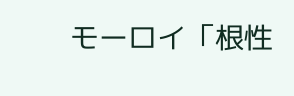モーロイ「根性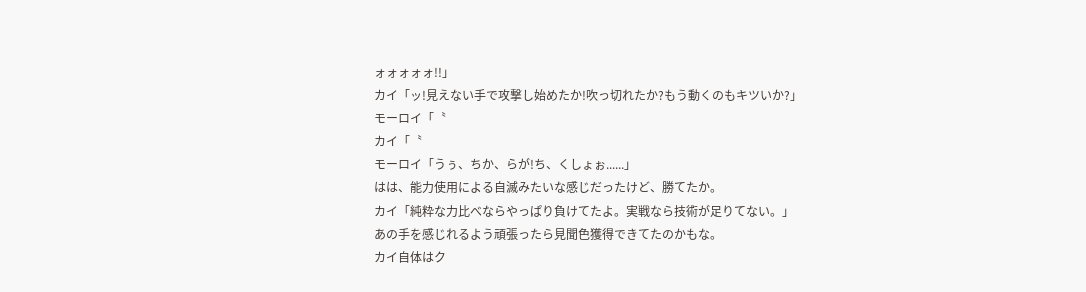ォォォォォ!!」
カイ「ッ!見えない手で攻撃し始めたか!吹っ切れたか?もう動くのもキツいか?」
モーロイ「〝
カイ「〝
モーロイ「うぅ、ちか、らが!ち、くしょぉ......」
はは、能力使用による自滅みたいな感じだったけど、勝てたか。
カイ「純粋な力比べならやっぱり負けてたよ。実戦なら技術が足りてない。」
あの手を感じれるよう頑張ったら見聞色獲得できてたのかもな。
カイ自体はク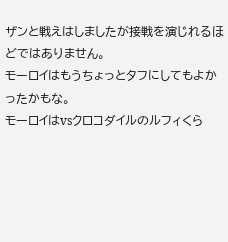ザンと戦えはしましたが接戦を演じれるほどではありません。
モーロイはもうちょっとタフにしてもよかったかもな。
モーロイはvsクロコダイルのルフィくら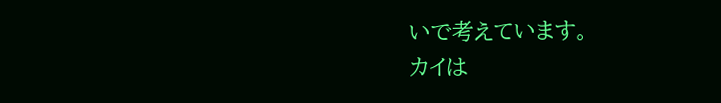いで考えています。
カイは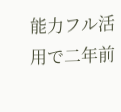能力フル活用で二年前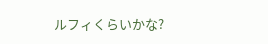ルフィくらいかな?